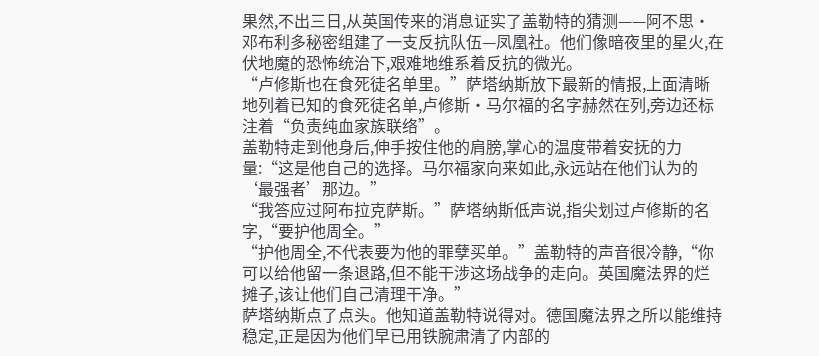果然,不出三日,从英国传来的消息证实了盖勒特的猜测——阿不思·邓布利多秘密组建了一支反抗队伍—凤凰社。他们像暗夜里的星火,在伏地魔的恐怖统治下,艰难地维系着反抗的微光。
“卢修斯也在食死徒名单里。”萨塔纳斯放下最新的情报,上面清晰地列着已知的食死徒名单,卢修斯·马尔福的名字赫然在列,旁边还标注着“负责纯血家族联络”。
盖勒特走到他身后,伸手按住他的肩膀,掌心的温度带着安抚的力量:“这是他自己的选择。马尔福家向来如此,永远站在他们认为的‘最强者’那边。”
“我答应过阿布拉克萨斯。”萨塔纳斯低声说,指尖划过卢修斯的名字,“要护他周全。”
“护他周全,不代表要为他的罪孽买单。”盖勒特的声音很冷静,“你可以给他留一条退路,但不能干涉这场战争的走向。英国魔法界的烂摊子,该让他们自己清理干净。”
萨塔纳斯点了点头。他知道盖勒特说得对。德国魔法界之所以能维持稳定,正是因为他们早已用铁腕肃清了内部的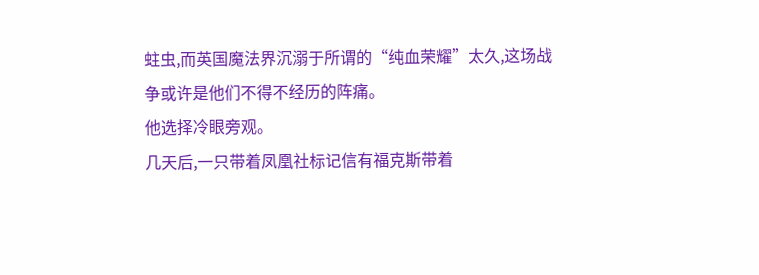蛀虫,而英国魔法界沉溺于所谓的“纯血荣耀”太久,这场战争或许是他们不得不经历的阵痛。
他选择冷眼旁观。
几天后,一只带着凤凰社标记信有福克斯带着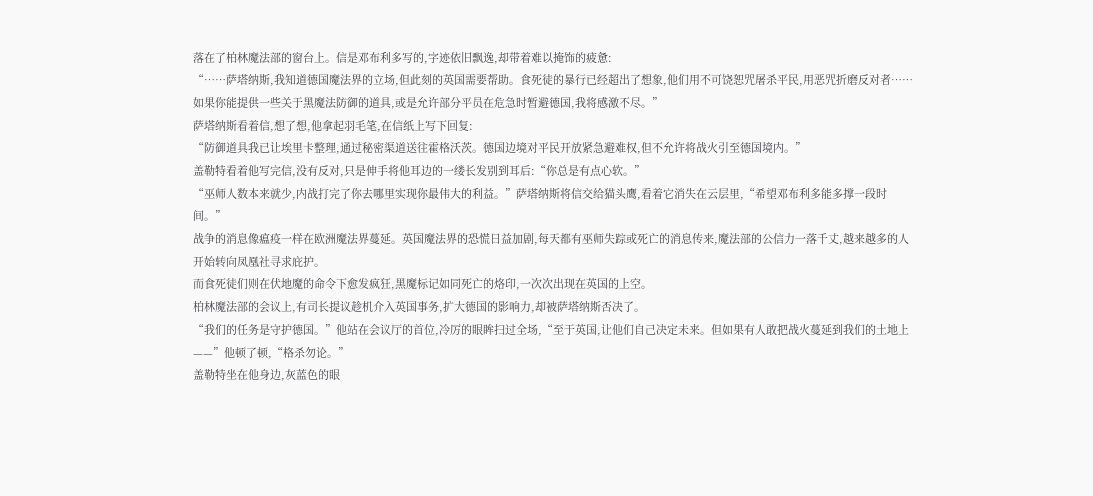落在了柏林魔法部的窗台上。信是邓布利多写的,字迹依旧飘逸,却带着难以掩饰的疲惫:
“……萨塔纳斯,我知道德国魔法界的立场,但此刻的英国需要帮助。食死徒的暴行已经超出了想象,他们用不可饶恕咒屠杀平民,用恶咒折磨反对者……如果你能提供一些关于黑魔法防御的道具,或是允许部分平员在危急时暂避德国,我将感激不尽。”
萨塔纳斯看着信,想了想,他拿起羽毛笔,在信纸上写下回复:
“防御道具我已让埃里卡整理,通过秘密渠道送往霍格沃茨。德国边境对平民开放紧急避难权,但不允许将战火引至德国境内。”
盖勒特看着他写完信,没有反对,只是伸手将他耳边的一缕长发别到耳后:“你总是有点心软。”
“巫师人数本来就少,内战打完了你去哪里实现你最伟大的利益。”萨塔纳斯将信交给猫头鹰,看着它消失在云层里,“希望邓布利多能多撑一段时间。”
战争的消息像瘟疫一样在欧洲魔法界蔓延。英国魔法界的恐慌日益加剧,每天都有巫师失踪或死亡的消息传来,魔法部的公信力一落千丈,越来越多的人开始转向凤凰社寻求庇护。
而食死徒们则在伏地魔的命令下愈发疯狂,黑魔标记如同死亡的烙印,一次次出现在英国的上空。
柏林魔法部的会议上,有司长提议趁机介入英国事务,扩大德国的影响力,却被萨塔纳斯否决了。
“我们的任务是守护德国。”他站在会议厅的首位,冷厉的眼眸扫过全场,“至于英国,让他们自己决定未来。但如果有人敢把战火蔓延到我们的土地上——”他顿了顿,“格杀勿论。”
盖勒特坐在他身边,灰蓝色的眼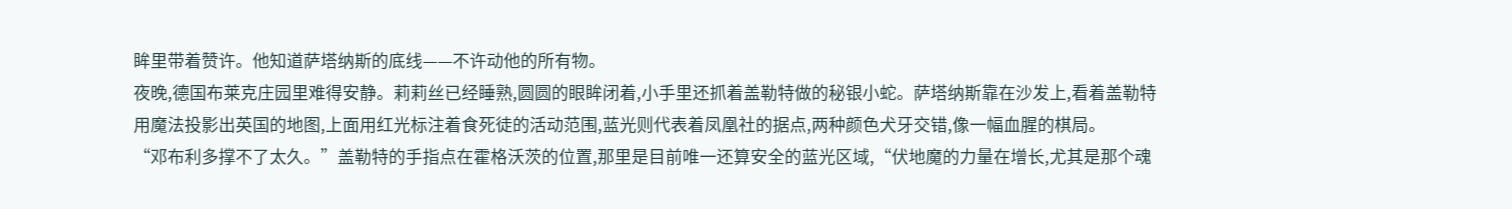眸里带着赞许。他知道萨塔纳斯的底线——不许动他的所有物。
夜晚,德国布莱克庄园里难得安静。莉莉丝已经睡熟,圆圆的眼眸闭着,小手里还抓着盖勒特做的秘银小蛇。萨塔纳斯靠在沙发上,看着盖勒特用魔法投影出英国的地图,上面用红光标注着食死徒的活动范围,蓝光则代表着凤凰社的据点,两种颜色犬牙交错,像一幅血腥的棋局。
“邓布利多撑不了太久。”盖勒特的手指点在霍格沃茨的位置,那里是目前唯一还算安全的蓝光区域,“伏地魔的力量在增长,尤其是那个魂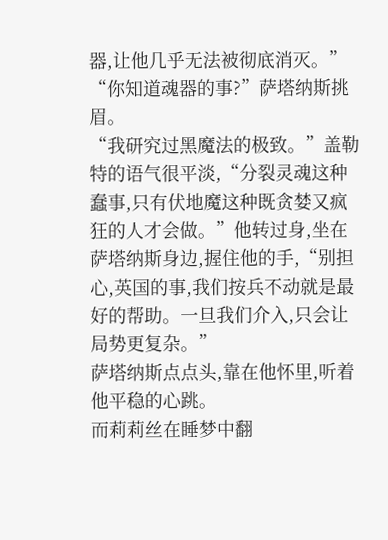器,让他几乎无法被彻底消灭。”
“你知道魂器的事?”萨塔纳斯挑眉。
“我研究过黑魔法的极致。”盖勒特的语气很平淡,“分裂灵魂这种蠢事,只有伏地魔这种既贪婪又疯狂的人才会做。”他转过身,坐在萨塔纳斯身边,握住他的手,“别担心,英国的事,我们按兵不动就是最好的帮助。一旦我们介入,只会让局势更复杂。”
萨塔纳斯点点头,靠在他怀里,听着他平稳的心跳。
而莉莉丝在睡梦中翻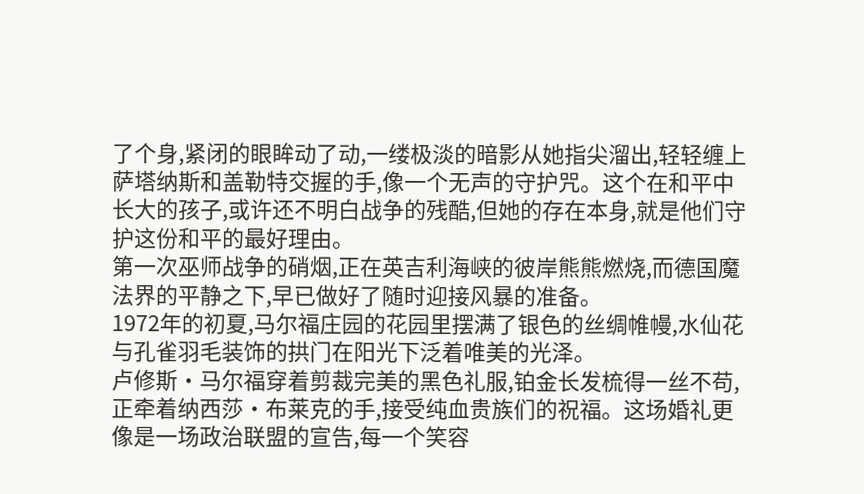了个身,紧闭的眼眸动了动,一缕极淡的暗影从她指尖溜出,轻轻缠上萨塔纳斯和盖勒特交握的手,像一个无声的守护咒。这个在和平中长大的孩子,或许还不明白战争的残酷,但她的存在本身,就是他们守护这份和平的最好理由。
第一次巫师战争的硝烟,正在英吉利海峡的彼岸熊熊燃烧,而德国魔法界的平静之下,早已做好了随时迎接风暴的准备。
1972年的初夏,马尔福庄园的花园里摆满了银色的丝绸帷幔,水仙花与孔雀羽毛装饰的拱门在阳光下泛着唯美的光泽。
卢修斯·马尔福穿着剪裁完美的黑色礼服,铂金长发梳得一丝不苟,正牵着纳西莎·布莱克的手,接受纯血贵族们的祝福。这场婚礼更像是一场政治联盟的宣告,每一个笑容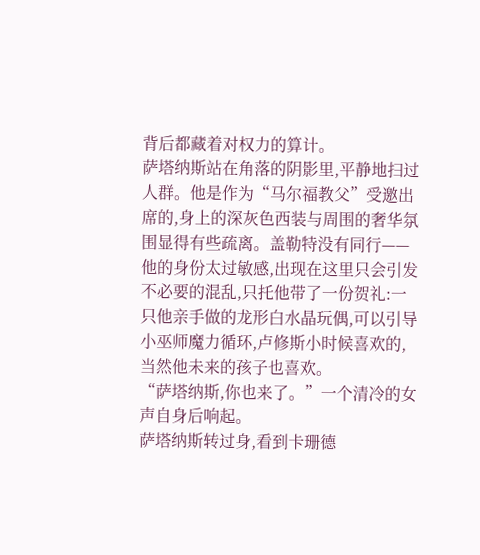背后都藏着对权力的算计。
萨塔纳斯站在角落的阴影里,平静地扫过人群。他是作为“马尔福教父”受邀出席的,身上的深灰色西装与周围的奢华氛围显得有些疏离。盖勒特没有同行——他的身份太过敏感,出现在这里只会引发不必要的混乱,只托他带了一份贺礼:一只他亲手做的龙形白水晶玩偶,可以引导小巫师魔力循环,卢修斯小时候喜欢的,当然他未来的孩子也喜欢。
“萨塔纳斯,你也来了。”一个清冷的女声自身后响起。
萨塔纳斯转过身,看到卡珊德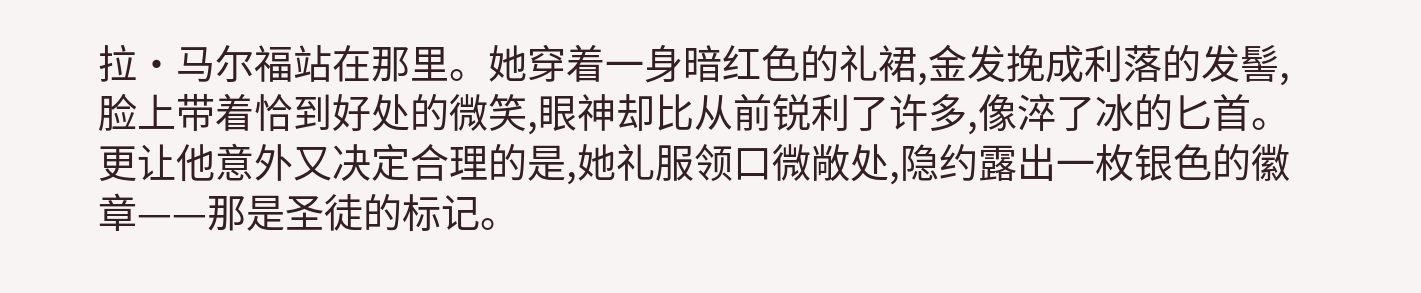拉·马尔福站在那里。她穿着一身暗红色的礼裙,金发挽成利落的发髻,脸上带着恰到好处的微笑,眼神却比从前锐利了许多,像淬了冰的匕首。
更让他意外又决定合理的是,她礼服领口微敞处,隐约露出一枚银色的徽章——那是圣徒的标记。